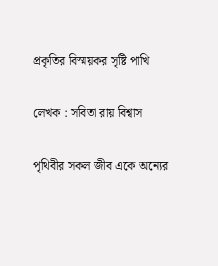প্রকৃতির বিস্ময়কর সৃষ্টি পাখি

লেখক : সবিতা রায় বিশ্বাস

পৃথিবীর সকল জীব একে অন্যের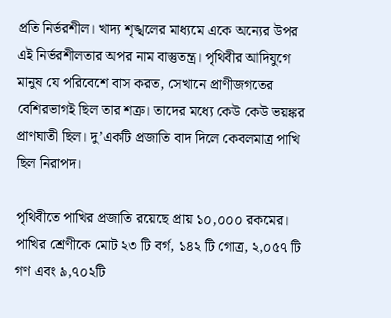প্রতি নির্ভরশীল। খাদ্য শৃঙ্খলের মাধ্যমে একে অন্যের উপর এই নির্ভরশীলতার অপর নাম বাস্তুতন্ত্র। পৃথিবীর আদিযুগে মানুষ যে পরিবেশে বাস করত, সেখানে প্রাণীজগতের বেশিরভাগই ছিল তার শত্রু। তাদের মধ্যে কেউ কেউ ভয়ঙ্কর প্রাণঘাতী ছিল। দু’একটি প্রজাতি বাদ দিলে কেবলমাত্র পাখি ছিল নিরাপদ।

পৃথিবীতে পাখির প্রজাতি রয়েছে প্রায় ১০,০০০ রকমের। পাখির শ্রেণীকে মোট ২৩ টি বর্গ, ১৪২ টি গোত্র, ২,০৫৭ টি গণ এবং ৯,৭০২টি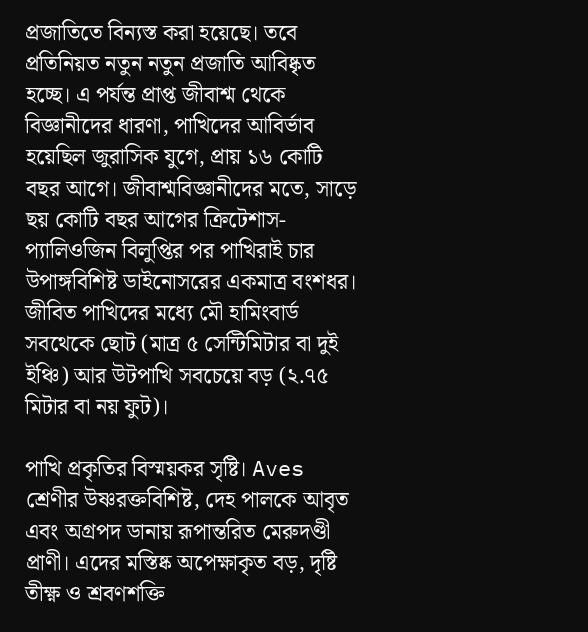প্রজাতিতে বিন্যস্ত করা হয়েছে। তবে প্রতিনিয়ত নতুন নতুন প্রজাতি আবিষ্কৃত হচ্ছে। এ পর্যন্ত প্রাপ্ত জীবাশ্ম থেকে বিজ্ঞানীদের ধারণা, পাখিদের আবির্ভাব হয়েছিল জুরাসিক যুগে, প্রায় ১৬ কোটি বছর আগে। জীবাশ্মবিজ্ঞানীদের মতে, সাড়ে ছয় কোটি বছর আগের ক্রিটেশাস-প্যালিওজিন বিলুপ্তির পর পাখিরাই চার উপাঙ্গবিশিষ্ট ডাইনোসরের একমাত্র বংশধর। জীবিত পাখিদের মধ্যে মৌ হামিংবার্ড সবথেকে ছোট (মাত্র ৫ সেন্টিমিটার বা দুই ইঞ্চি) আর উটপাখি সবচেয়ে বড় (২.৭৫ মিটার বা নয় ফুট)।

পাখি প্রকৃতির বিস্ময়কর সৃষ্টি। Aves শ্রেণীর উষ্ণরক্তবিশিষ্ট, দেহ পালকে আবৃত এবং অগ্রপদ ডানায় রূপান্তরিত মেরুদণ্ডী প্রাণী। এদের মস্তিষ্ক অপেক্ষাকৃত বড়, দৃষ্টি তীক্ষ্ণ ও শ্রবণশক্তি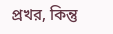প্রখর, কিন্তু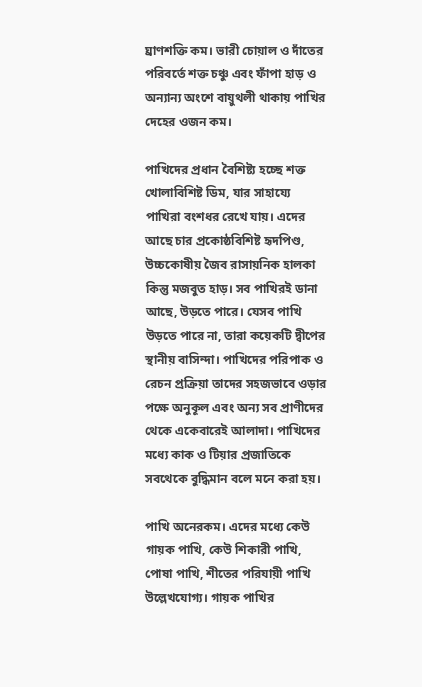ঘ্রাণশক্তি কম। ভারী চোয়াল ও দাঁতের পরিবর্তে শক্ত চঞ্চু এবং ফাঁপা হাড় ও অন্যান্য অংশে বায়ুথলী থাকায় পাখির দেহের ওজন কম।

পাখিদের প্রধান বৈশিষ্ট্য হচ্ছে শক্ত খোলাবিশিষ্ট ডিম, যার সাহায্যে পাখিরা বংশধর রেখে যায়। এদের আছে চার প্রকোষ্ঠবিশিষ্ট হৃদপিণ্ড, উচ্চকোষীয় জৈব রাসায়নিক হালকা কিন্তু মজবুত হাড়। সব পাখিরই ডানা আছে, উড়তে পারে। যেসব পাখি উড়তে পারে না, তারা কয়েকটি দ্বীপের স্থানীয় বাসিন্দা। পাখিদের পরিপাক ও রেচন প্রক্রিয়া তাদের সহজভাবে ওড়ার পক্ষে অনুকূল এবং অন্য সব প্রাণীদের থেকে একেবারেই আলাদা। পাখিদের মধ্যে কাক ও টিয়ার প্রজাতিকে সবথেকে বুদ্ধিমান বলে মনে করা হয়।

পাখি অনেরকম। এদের মধ্যে কেউ গায়ক পাখি, কেউ শিকারী পাখি, পোষা পাখি, শীতের পরিযায়ী পাখি উল্লেখযোগ্য। গায়ক পাখির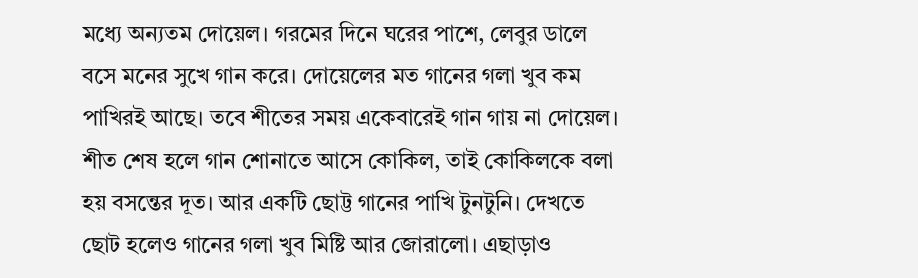মধ্যে অন্যতম দোয়েল। গরমের দিনে ঘরের পাশে, লেবুর ডালে বসে মনের সুখে গান করে। দোয়েলের মত গানের গলা খুব কম পাখিরই আছে। তবে শীতের সময় একেবারেই গান গায় না দোয়েল। শীত শেষ হলে গান শোনাতে আসে কোকিল, তাই কোকিলকে বলা হয় বসন্তের দূত। আর একটি ছোট্ট গানের পাখি টুনটুনি। দেখতে ছোট হলেও গানের গলা খুব মিষ্টি আর জোরালো। এছাড়াও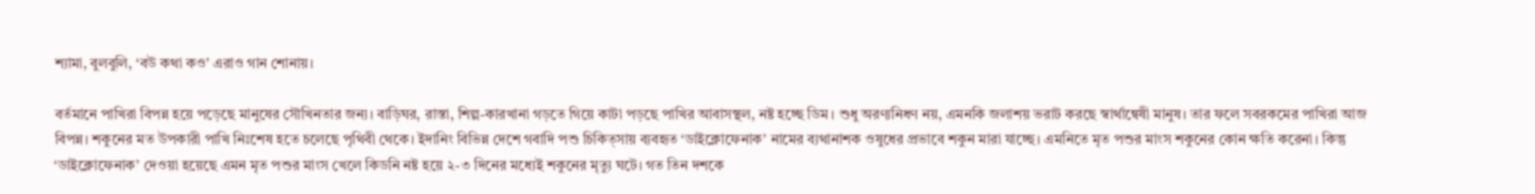শ্যামা, বুলবুলি, ‘বউ কথা কও’ এরাও গান শোনায়।

বর্তমানে পাখিরা বিপন্ন হয়ে পড়েছে মানুষের সৌখিনতার জন্য। বাড়িঘর, রাস্তা, শিল্প-কারখানা গড়তে গিয়ে কাটা পড়ছে পাখির আবাসস্থল, নষ্ট হচ্ছে ডিম। শুধু অরণ্যনিধণ নয়, এমনকি জলাশয় ভরাট করছে স্বার্থান্বেষী মানুষ। তার ফলে সবরকমের পাখিরা আজ বিপন্ন। শকুনের মত উপকারী পাখি নিঃশেষ হতে চলেছে পৃথিবী থেকে। ইদানিং বিভিন্ন দেশে গবাদি পশু চিকিত্সায় ব্যবহৃত ‘ডাইক্লোফেনাক’ নামের ব্যথানাশক ওষুধের প্রভাবে শকুন মারা যাচ্ছে। এমনিতে মৃত পশুর মাংস শকুনের কোন ক্ষতি করেনা। কিন্তু ‘ডাইক্লোফেনাক’ দেওয়া হয়েছে এমন মৃত পশুর মাংস খেলে কিডনি নষ্ট হয়ে ২-৩ দিনের মধ্যেই শকুনের মৃত্যু ঘটে। গত তিন দশকে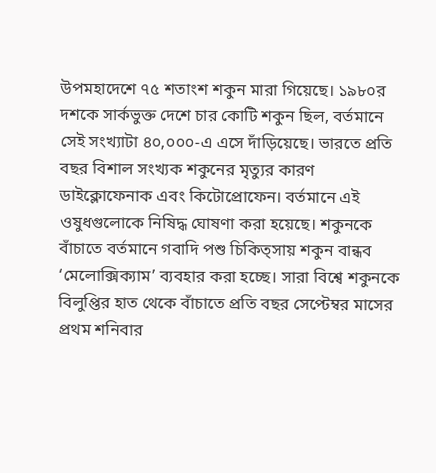উপমহাদেশে ৭৫ শতাংশ শকুন মারা গিয়েছে। ১৯৮০র দশকে সার্কভুক্ত দেশে চার কোটি শকুন ছিল, বর্তমানে সেই সংখ্যাটা ৪০,০০০-এ এসে দাঁড়িয়েছে। ভারতে প্রতি বছর বিশাল সংখ্যক শকুনের মৃত্যুর কারণ ডাইক্লোফেনাক এবং কিটোপ্রোফেন। বর্তমানে এই ওষুধগুলোকে নিষিদ্ধ ঘোষণা করা হয়েছে। শকুনকে বাঁচাতে বর্তমানে গবাদি পশু চিকিত্সায় শকুন বান্ধব ‘মেলোক্সিক্যাম’ ব্যবহার করা হচ্ছে। সারা বিশ্বে শকুনকে বিলুপ্তির হাত থেকে বাঁচাতে প্রতি বছর সেপ্টেম্বর মাসের প্রথম শনিবার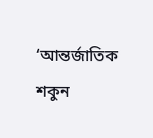‘আন্তর্জাতিক শকুন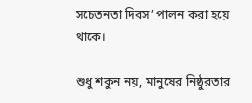সচেতনতা দিবস’ পালন করা হয়ে থাকে।

শুধু শকুন নয়, মানুষের নিষ্ঠুরতার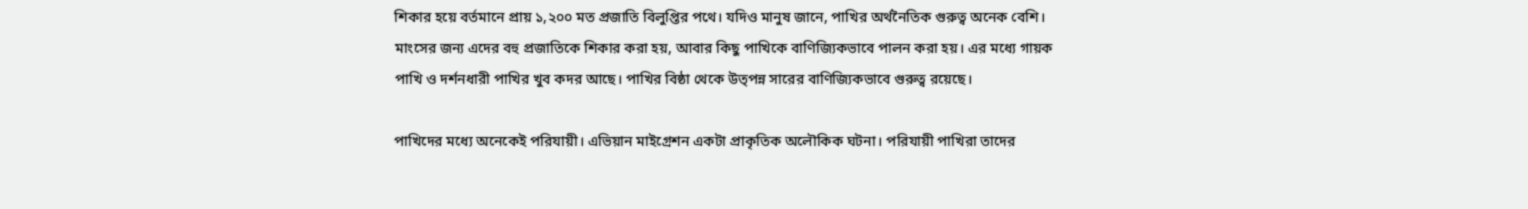শিকার হয়ে বর্তমানে প্রায় ১,২০০ মত প্রজাতি বিলুপ্তির পথে। যদিও মানুষ জানে, পাখির অর্থনৈতিক গুরুত্ব অনেক বেশি। মাংসের জন্য এদের বহু প্রজাতিকে শিকার করা হয়, আবার কিছু পাখিকে বাণিজ্যিকভাবে পালন করা হয়। এর মধ্যে গায়ক পাখি ও দর্শনধারী পাখির খুব কদর আছে। পাখির বিষ্ঠা থেকে উত্পন্ন সারের বাণিজ্যিকভাবে গুরুত্ব রয়েছে।

পাখিদের মধ্যে অনেকেই পরিযায়ী। এভিয়ান মাইগ্রেশন একটা প্রাকৃতিক অলৌকিক ঘটনা। পরিযায়ী পাখিরা তাদের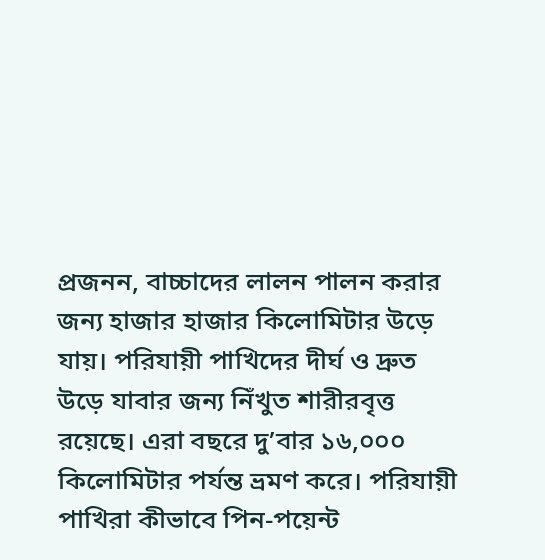প্রজনন, বাচ্চাদের লালন পালন করার জন্য হাজার হাজার কিলোমিটার উড়ে যায়। পরিযায়ী পাখিদের দীর্ঘ ও দ্রুত উড়ে যাবার জন্য নিঁখুত শারীরবৃত্ত রয়েছে। এরা বছরে দু’বার ১৬,০০০ কিলোমিটার পর্যন্ত ভ্রমণ করে। পরিযায়ী পাখিরা কীভাবে পিন-পয়েন্ট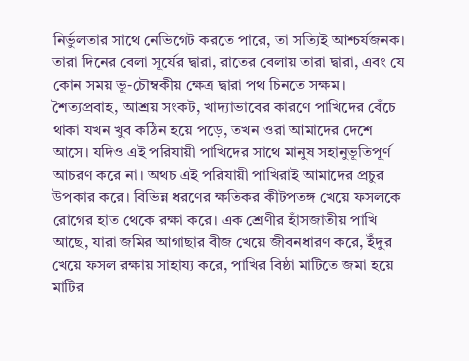নির্ভুলতার সাথে নেভিগেট করতে পারে, তা সত্যিই আশ্চর্যজনক। তারা দিনের বেলা সূর্যের দ্বারা, রাতের বেলায় তারা দ্বারা, এবং যে কোন সময় ভূ-চৌম্বকীয় ক্ষেত্র দ্বারা পথ চিনতে সক্ষম। শৈত্যপ্রবাহ, আশ্রয় সংকট, খাদ্যাভাবের কারণে পাখিদের বেঁচে থাকা যখন খুব কঠিন হয়ে পড়ে, তখন ওরা আমাদের দেশে আসে। যদিও এই পরিযায়ী পাখিদের সাথে মানুষ সহানুভূতিপূর্ণ আচরণ করে না। অথচ এই পরিযায়ী পাখিরাই আমাদের প্রচুর উপকার করে। বিভিন্ন ধরণের ক্ষতিকর কীটপতঙ্গ খেয়ে ফসলকে রোগের হাত থেকে রক্ষা করে। এক শ্রেণীর হাঁসজাতীয় পাখি আছে, যারা জমির আগাছার বীজ খেয়ে জীবনধারণ করে, ইঁদুর খেয়ে ফসল রক্ষায় সাহায্য করে, পাখির বিষ্ঠা মাটিতে জমা হয়ে মাটির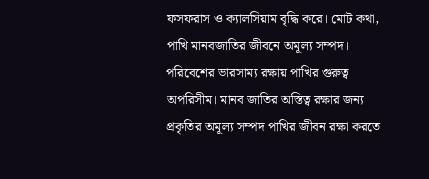ফসফরাস ও ক্যালসিয়াম বৃদ্ধি করে। মোট কথা, পাখি মানবজাতির জীবনে অমূল্য সম্পদ। পরিবেশের ভারসাম্য রক্ষায় পাখির গুরুত্ব অপরিসীম। মানব জাতির অস্তিত্ব রক্ষার জন্য প্রকৃতির অমূল্য সম্পদ পাখির জীবন রক্ষা করতে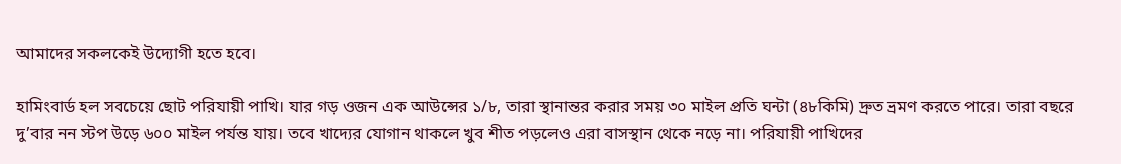আমাদের সকলকেই উদ্যোগী হতে হবে।

হামিংবার্ড হল সবচেয়ে ছোট পরিযায়ী পাখি। যার গড় ওজন এক আউন্সের ১/৮, তারা স্থানান্তর করার সময় ৩০ মাইল প্রতি ঘন্টা (৪৮কিমি) দ্রুত ভ্রমণ করতে পারে। তারা বছরে দু’বার নন স্টপ উড়ে ৬০০ মাইল পর্যন্ত যায়। তবে খাদ্যের যোগান থাকলে খুব শীত পড়লেও এরা বাসস্থান থেকে নড়ে না। পরিযায়ী পাখিদের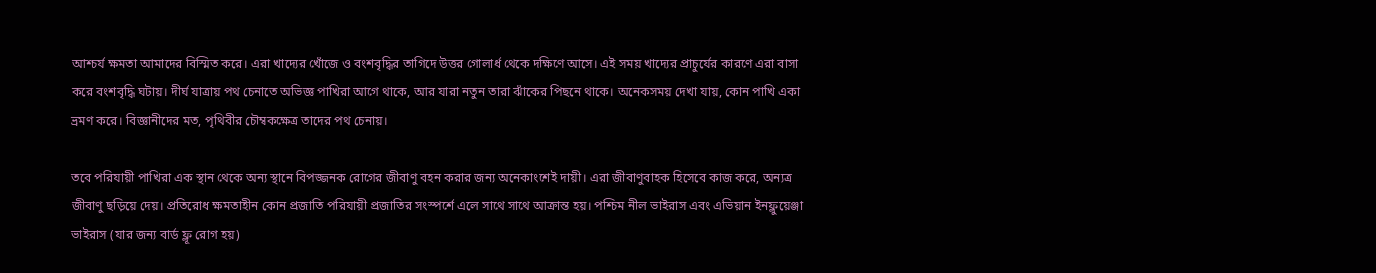আশ্চর্য ক্ষমতা আমাদের বিস্মিত করে। এরা খাদ্যের খোঁজে ও বংশবৃদ্ধির তাগিদে উত্তর গোলার্ধ থেকে দক্ষিণে আসে। এই সময় খাদ্যের প্রাচুর্যের কারণে এরা বাসা করে বংশবৃদ্ধি ঘটায়। দীর্ঘ যাত্রায় পথ চেনাতে অভিজ্ঞ পাখিরা আগে থাকে, আর যারা নতুন তারা ঝাঁকের পিছনে থাকে। অনেকসময় দেখা যায়, কোন পাখি একা ভ্রমণ করে। বিজ্ঞানীদের মত, পৃথিবীর চৌম্বকক্ষেত্র তাদের পথ চেনায়।

তবে পরিযায়ী পাখিরা এক স্থান থেকে অন্য স্থানে বিপজ্জনক রোগের জীবাণু বহন করার জন্য অনেকাংশেই দায়ী। এরা জীবাণুবাহক হিসেবে কাজ করে, অন্যত্র জীবাণু ছড়িয়ে দেয়। প্রতিরোধ ক্ষমতাহীন কোন প্রজাতি পরিযায়ী প্রজাতির সংস্পর্শে এলে সাথে সাথে আক্রান্ত হয়। পশ্চিম নীল ভাইরাস এবং এভিয়ান ইনফ্লুয়েঞ্জা ভাইরাস (যার জন্য বার্ড ফ্লূ রোগ হয়)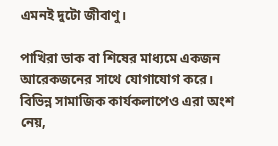এমনই দুটো জীবাণু।

পাখিরা ডাক বা শিষের মাধ্যমে একজন আরেকজনের সাথে যোগাযোগ করে। বিভিন্ন সামাজিক কার্যকলাপেও এরা অংশ নেয়,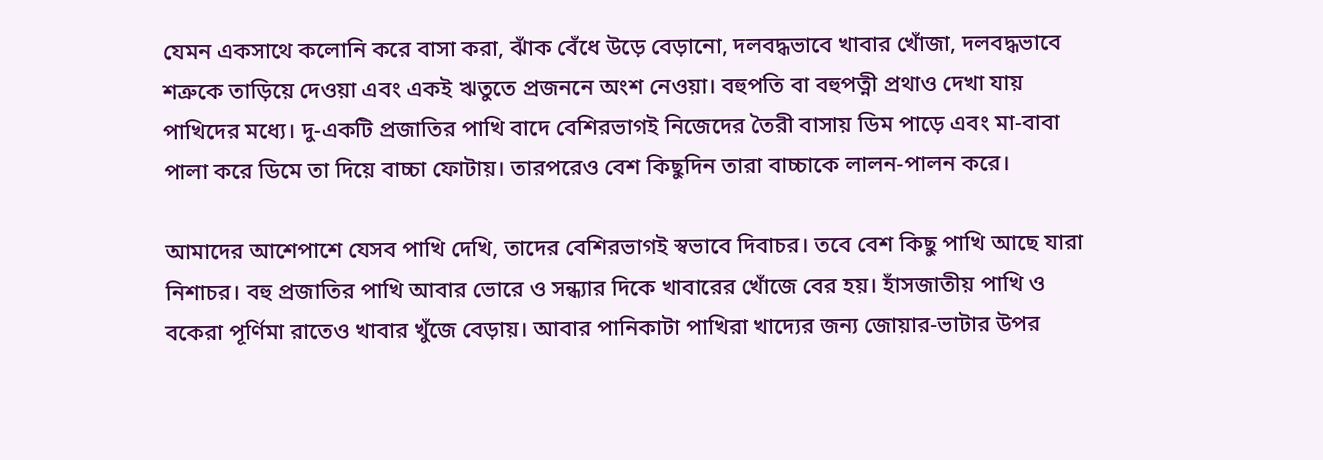যেমন একসাথে কলোনি করে বাসা করা, ঝাঁক বেঁধে উড়ে বেড়ানো, দলবদ্ধভাবে খাবার খোঁজা, দলবদ্ধভাবে শত্রুকে তাড়িয়ে দেওয়া এবং একই ঋতুতে প্রজননে অংশ নেওয়া। বহুপতি বা বহুপত্নী প্রথাও দেখা যায় পাখিদের মধ্যে। দু-একটি প্রজাতির পাখি বাদে বেশিরভাগই নিজেদের তৈরী বাসায় ডিম পাড়ে এবং মা-বাবা পালা করে ডিমে তা দিয়ে বাচ্চা ফোটায়। তারপরেও বেশ কিছুদিন তারা বাচ্চাকে লালন-পালন করে।

আমাদের আশেপাশে যেসব পাখি দেখি, তাদের বেশিরভাগই স্বভাবে দিবাচর। তবে বেশ কিছু পাখি আছে যারা নিশাচর। বহু প্রজাতির পাখি আবার ভোরে ও সন্ধ্যার দিকে খাবারের খোঁজে বের হয়। হাঁসজাতীয় পাখি ও বকেরা পূর্ণিমা রাতেও খাবার খুঁজে বেড়ায়। আবার পানিকাটা পাখিরা খাদ্যের জন্য জোয়ার-ভাটার উপর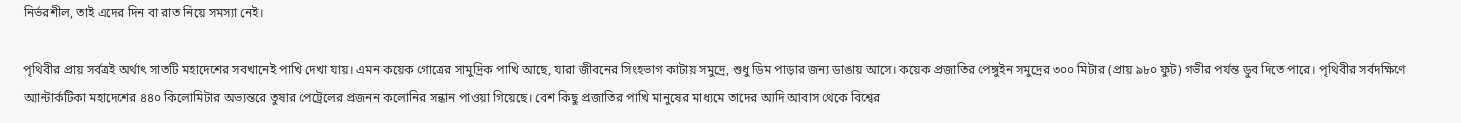নির্ভরশীল, তাই এদের দিন বা রাত নিয়ে সমস্যা নেই।

পৃথিবীর প্রায় সর্বত্রই অর্থাৎ সাতটি মহাদেশের সবখানেই পাখি দেখা যায়। এমন কয়েক গোত্রের সামুদ্রিক পাখি আছে, যারা জীবনের সিংহভাগ কাটায় সমুদ্রে, শুধু ডিম পাড়ার জন্য ডাঙায় আসে। কয়েক প্রজাতির পেঙ্গুইন সমুদ্রের ৩০০ মিটার (প্রায় ৯৮০ ফুট) গভীর পর্যন্ত ডুব দিতে পারে। পৃথিবীর সর্বদক্ষিণে অ্যান্টার্কটিকা মহাদেশের ৪৪০ কিলোমিটার অভ্যন্তরে তুষার পেট্রেলের প্রজনন কলোনির সন্ধান পাওয়া গিয়েছে। বেশ কিছু প্রজাতির পাখি মানুষের মাধ্যমে তাদের আদি আবাস থেকে বিশ্বের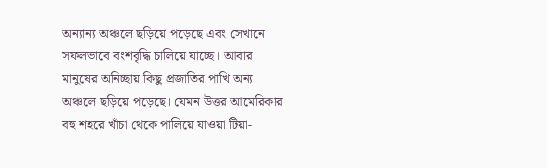অন্যান্য অঞ্চলে ছড়িয়ে পড়েছে এবং সেখানে সফলভাবে বংশবৃদ্ধি চালিয়ে যাচ্ছে। আবার মানুষের অনিচ্ছায় কিছু প্রজাতির পাখি অন্য অঞ্চলে ছড়িয়ে পড়েছে। যেমন উত্তর আমেরিকার বহু শহরে খাঁচা থেকে পালিয়ে যাওয়া টিয়া-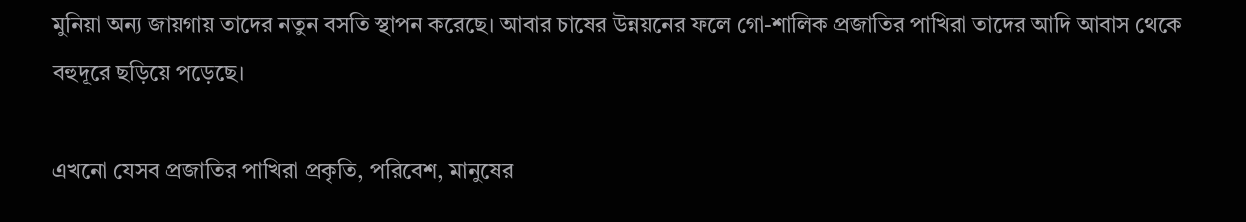মুনিয়া অন্য জায়গায় তাদের নতুন বসতি স্থাপন করেছে। আবার চাষের উন্নয়নের ফলে গো-শালিক প্রজাতির পাখিরা তাদের আদি আবাস থেকে বহুদূরে ছড়িয়ে পড়েছে।

এখনো যেসব প্রজাতির পাখিরা প্রকৃতি, পরিবেশ, মানুষের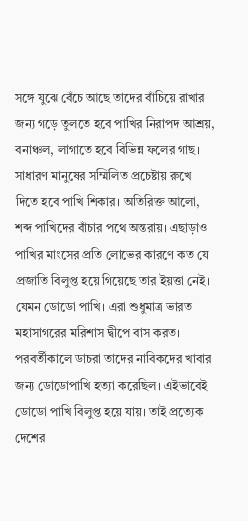সঙ্গে যুঝে বেঁচে আছে তাদের বাঁচিয়ে রাখার জন্য গড়ে তুলতে হবে পাখির নিরাপদ আশ্রয়, বনাঞ্চল, লাগাতে হবে বিভিন্ন ফলের গাছ। সাধারণ মানুষের সম্মিলিত প্রচেষ্টায় রুখে দিতে হবে পাখি শিকার। অতিরিক্ত আলো, শব্দ পাখিদের বাঁচার পথে অন্তরায়। এছাড়াও পাখির মাংসের প্রতি লোভের কারণে কত যে প্রজাতি বিলুপ্ত হয়ে গিয়েছে তার ইয়ত্তা নেই। যেমন ডোডো পাখি। এরা শুধুমাত্র ভারত মহাসাগরের মরিশাস দ্বীপে বাস করত। পরবর্তীকালে ডাচরা তাদের নাবিকদের খাবার জন্য ডোডোপাখি হত্যা করেছিল। এইভাবেই ডোডো পাখি বিলুপ্ত হয়ে যায়। তাই প্রত্যেক দেশের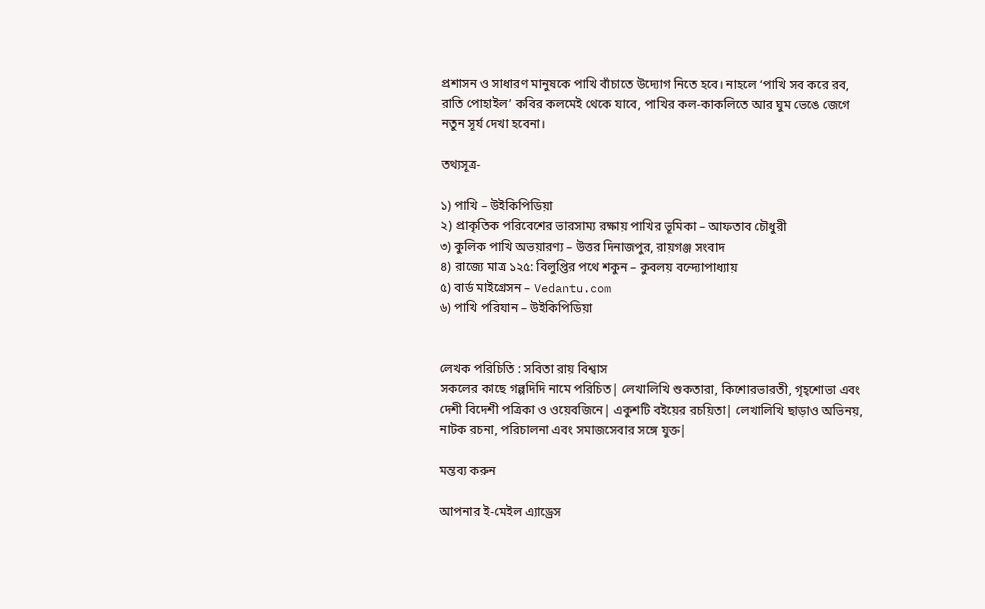প্রশাসন ও সাধারণ মানুষকে পাখি বাঁচাতে উদ্যোগ নিতে হবে। নাহলে ‘পাখি সব করে রব, রাতি পোহাইল’ কবির কলমেই থেকে যাবে, পাখির কল-কাকলিতে আর ঘুম ভেঙে জেগে নতুন সূর্য দেখা হবেনা।

তথ্যসূত্র-

১) পাখি – উইকিপিডিয়া
২) প্রাকৃতিক পরিবেশের ভারসাম্য রক্ষায় পাখির ভূমিকা – আফতাব চৌধুরী
৩) কুলিক পাখি অভয়ারণ্য – উত্তর দিনাজপুর, রায়গঞ্জ সংবাদ
৪) রাজ্যে মাত্র ১২৫: বিলুপ্তির পথে শকুন – কুবলয় বন্দ্যোপাধ্যায়
৫) বার্ড মাইগ্রেসন – Vedantu.com
৬) পাখি পরিযান – উইকিপিডিয়া


লেখক পরিচিতি : সবিতা রায় বিশ্বাস
সকলের কাছে গল্পদিদি নামে পরিচিত| লেখালিখি শুকতারা, কিশোরভারতী, গৃহ্শোভা এবং দেশী বিদেশী পত্রিকা ও ওয়েবজিনে| একুশটি বইয়ের রচয়িতা| লেখালিখি ছাড়াও অভিনয়, নাটক রচনা, পরিচালনা এবং সমাজসেবার সঙ্গে যুক্ত|

মন্তব্য করুন

আপনার ই-মেইল এ্যাড্রেস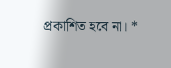প্রকাশিত হবে না। *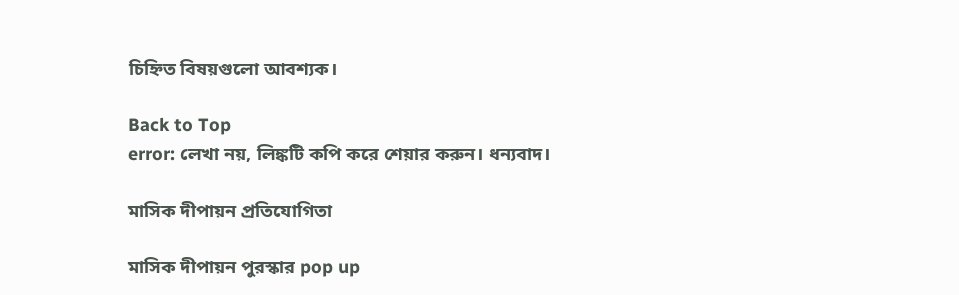চিহ্নিত বিষয়গুলো আবশ্যক।

Back to Top
error: লেখা নয়, লিঙ্কটি কপি করে শেয়ার করুন। ধন্যবাদ।

মাসিক দীপায়ন প্রতিযোগিতা

মাসিক দীপায়ন পুরস্কার pop up